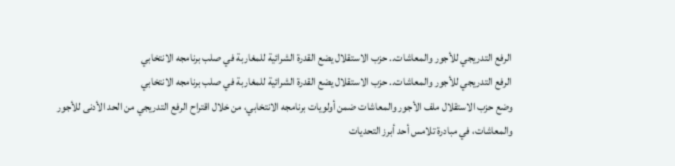الرفع التدريجي للأجور والمعاشات.. حزب الاستقلال يضع القدرة الشرائية للمغاربة في صلب برنامجه الانتخابي
الرفع التدريجي للأجور والمعاشات.. حزب الاستقلال يضع القدرة الشرائية للمغاربة في صلب برنامجه الانتخابي
وضع حزب الاستقلال ملف الأجور والمعاشات ضمن أولويات برنامجه الانتخابي، من خلال اقتراح الرفع التدريجي من الحد الأدنى للأجور والمعاشات، في مبادرة تلامس أحد أبرز التحديات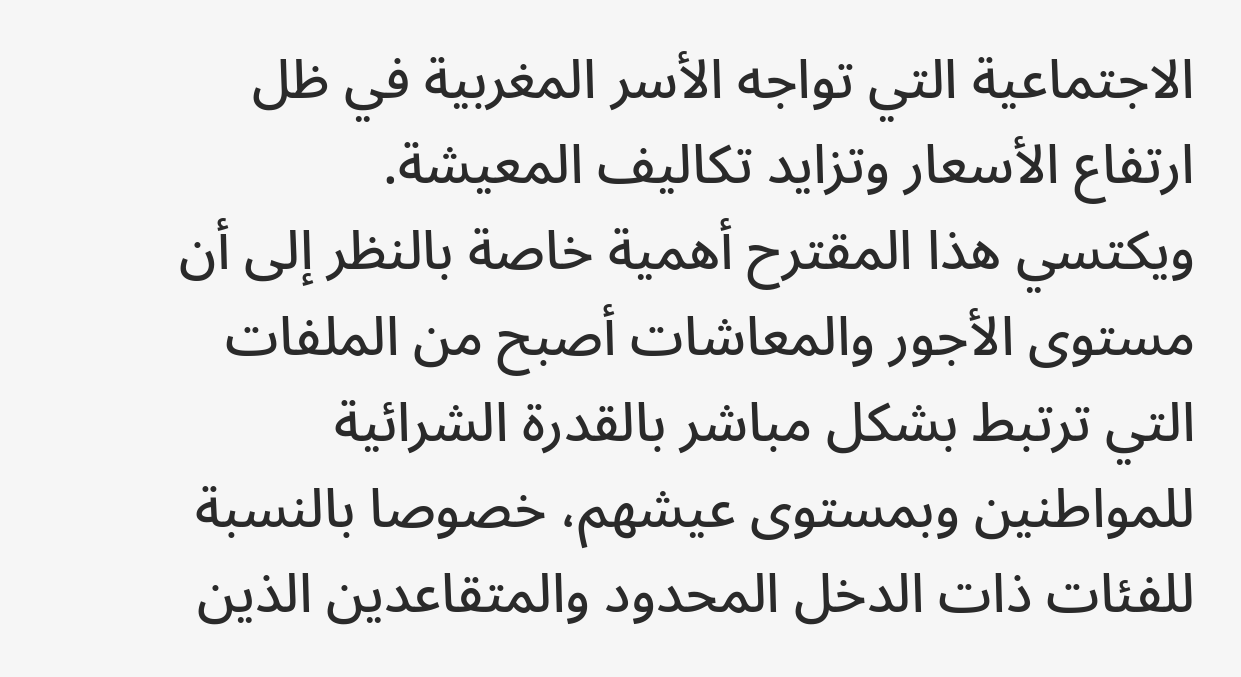الاجتماعية التي تواجه الأسر المغربية في ظل ارتفاع الأسعار وتزايد تكاليف المعيشة.
ويكتسي هذا المقترح أهمية خاصة بالنظر إلى أن مستوى الأجور والمعاشات أصبح من الملفات التي ترتبط بشكل مباشر بالقدرة الشرائية للمواطنين وبمستوى عيشهم، خصوصا بالنسبة للفئات ذات الدخل المحدود والمتقاعدين الذين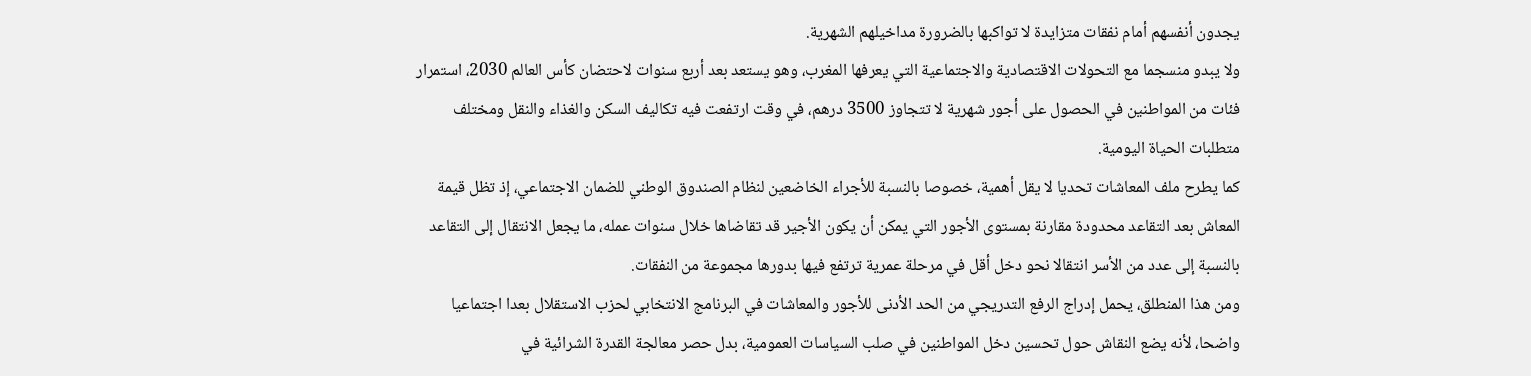يجدون أنفسهم أمام نفقات متزايدة لا تواكبها بالضرورة مداخيلهم الشهرية.
ولا يبدو منسجما مع التحولات الاقتصادية والاجتماعية التي يعرفها المغرب، وهو يستعد بعد أربع سنوات لاحتضان كأس العالم 2030، استمرار فئات من المواطنين في الحصول على أجور شهرية لا تتجاوز 3500 درهم، في وقت ارتفعت فيه تكاليف السكن والغذاء والنقل ومختلف متطلبات الحياة اليومية.
كما يطرح ملف المعاشات تحديا لا يقل أهمية، خصوصا بالنسبة للأجراء الخاضعين لنظام الصندوق الوطني للضمان الاجتماعي، إذ تظل قيمة المعاش بعد التقاعد محدودة مقارنة بمستوى الأجور التي يمكن أن يكون الأجير قد تقاضاها خلال سنوات عمله، ما يجعل الانتقال إلى التقاعد بالنسبة إلى عدد من الأسر انتقالا نحو دخل أقل في مرحلة عمرية ترتفع فيها بدورها مجموعة من النفقات.
ومن هذا المنطلق، يحمل إدراج الرفع التدريجي من الحد الأدنى للأجور والمعاشات في البرنامج الانتخابي لحزب الاستقلال بعدا اجتماعيا واضحا، لأنه يضع النقاش حول تحسين دخل المواطنين في صلب السياسات العمومية، بدل حصر معالجة القدرة الشرائية في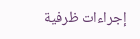إجراءات ظرفية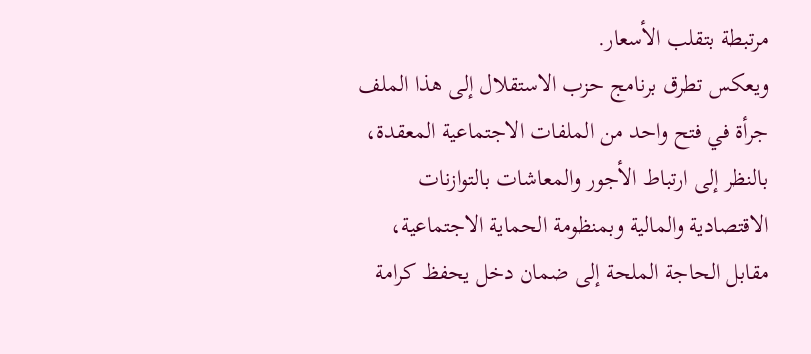مرتبطة بتقلب الأسعار.
ويعكس تطرق برنامج حزب الاستقلال إلى هذا الملف جرأة في فتح واحد من الملفات الاجتماعية المعقدة، بالنظر إلى ارتباط الأجور والمعاشات بالتوازنات الاقتصادية والمالية وبمنظومة الحماية الاجتماعية، مقابل الحاجة الملحة إلى ضمان دخل يحفظ كرامة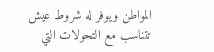المواطن ويوفر له شروط عيش تتناسب مع التحولات التي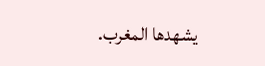يشهدها المغرب.